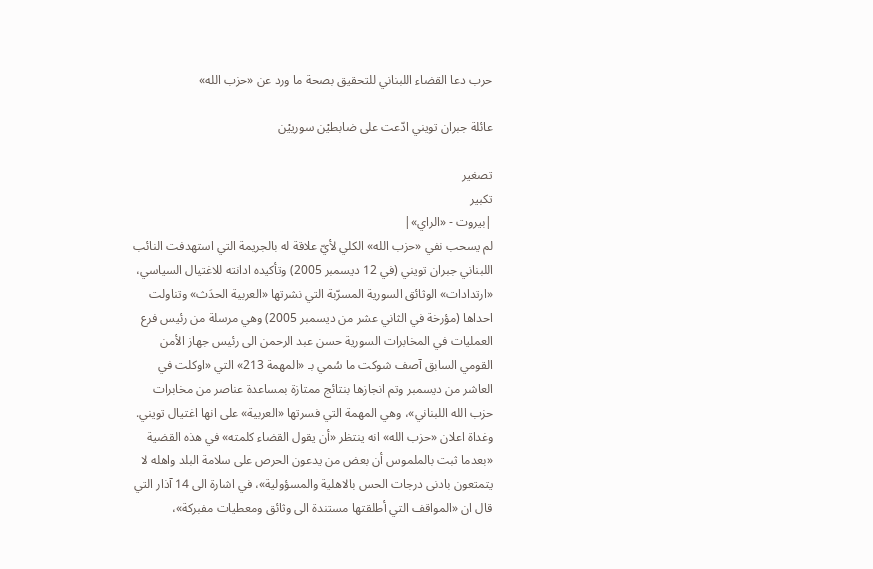حرب دعا القضاء اللبناني للتحقيق بصحة ما ورد عن «حزب الله»

عائلة جبران تويني ادّعت على ضابطيْن سورييْن

تصغير
تكبير
|بيروت - «الراي»|
لم يسحب نفي «حزب الله» الكلي لأيّ علاقة له بالجريمة التي استهدفت النائب اللبناني جبران تويني (في 12 ديسمبر 2005) وتأكيده ادانته للاغتيال السياسي، «ارتدادات» الوثائق السورية المسرّبة التي نشرتها «العربية الحدَث» وتناولت احداها (مؤرخة في الثاني عشر من ديسمبر 2005) وهي مرسلة من رئيس فرع العمليات في المخابرات السورية حسن عبد الرحمن الى رئيس جهاز الأمن القومي السابق آصف شوكت ما سُمي بـ «المهمة 213» التي «اوكلت في العاشر من ديسمبر وتم انجازها بنتائج ممتازة بمساعدة عناصر من مخابرات حزب الله اللبناني»، وهي المهمة التي فسرتها «العربية» على انها اغتيال تويني.
وغداة اعلان «حزب الله» انه ينتظر «أن يقول القضاء كلمته» في هذه القضية «بعدما ثبت بالملموس أن بعض من يدعون الحرص على سلامة البلد واهله لا يتمتعون بادنى درجات الحس بالاهلية والمسؤولية»، في اشارة الى 14 آذار التي قال ان «المواقف التي أطلقتها مستندة الى وثائق ومعطيات مفبركة»،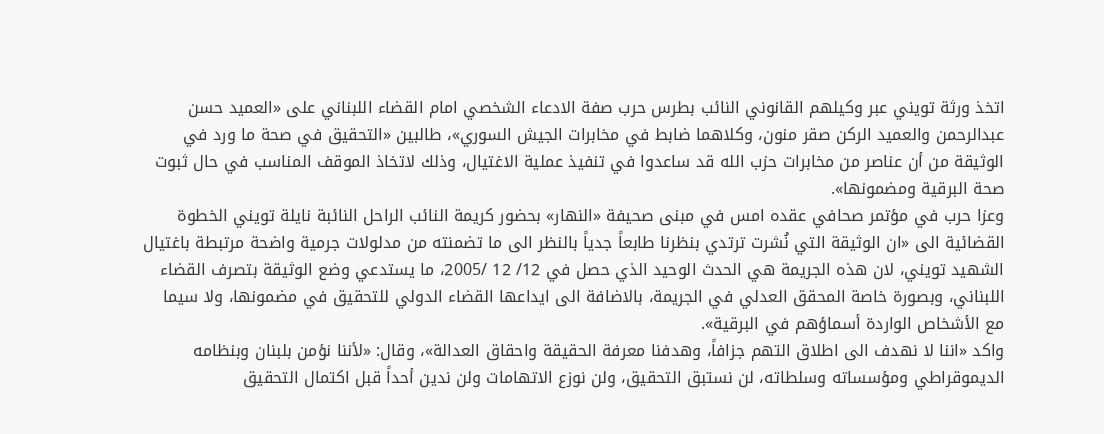اتخذ ورثة تويني عبر وكيلهم القانوني النائب بطرس حرب صفة الادعاء الشخصي امام القضاء اللبناني على «العميد حسن عبدالرحمن والعميد الركن صقر منون، وكلاهما ضابط في مخابرات الجيش السوري»، طالبين «التحقيق في صحة ما ورد في الوثيقة من أن عناصر من مخابرات حزب الله قد ساعدوا في تنفيذ عملية الاغتيال، وذلك لاتخاذ الموقف المناسب في حال ثبوت صحة البرقية ومضمونها».
وعزا حرب في مؤتمر صحافي عقده امس في مبنى صحيفة «النهار» بحضور كريمة النائب الراحل النائبة نايلة تويني الخطوة القضائية الى «ان الوثيقة التي نُشرت ترتدي بنظرنا طابعاً جدياً بالنظر الى ما تضمنته من مدلولات جرمية واضحة مرتبطة باغتيال الشهيد تويني، لان هذه الجريمة هي الحدث الوحيد الذي حصل في 12/ 12 /2005، ما يستدعي وضع الوثيقة بتصرف القضاء اللبناني، وبصورة خاصة المحقق العدلي في الجريمة، بالاضافة الى ايداعها القضاء الدولي للتحقيق في مضمونها، ولا سيما مع الأشخاص الواردة أسماؤهم في البرقية».
واكد «اننا لا نهدف الى اطلاق التهم جزافاً، وهدفنا معرفة الحقيقة واحقاق العدالة»، وقال: «لأننا نؤمن بلبنان وبنظامه الديموقراطي ومؤسساته وسلطاته، لن نستبق التحقيق، ولن نوزع الاتهامات ولن ندين أحداً قبل اكتمال التحقيق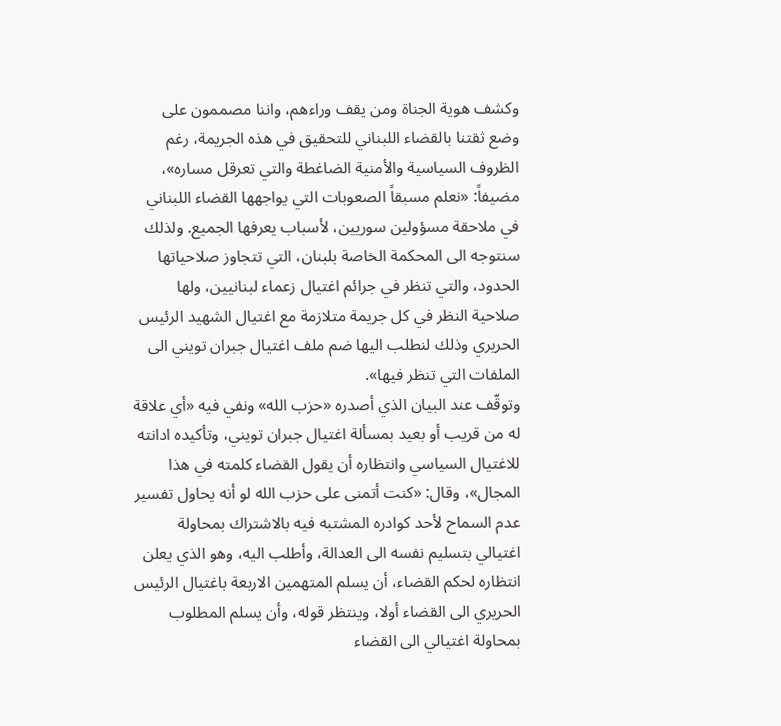وكشف هوية الجناة ومن يقف وراءهم، واننا مصممون على وضع ثقتنا بالقضاء اللبناني للتحقيق في هذه الجريمة، رغم الظروف السياسية والأمنية الضاغطة والتي تعرقل مساره»، مضيفاً: «نعلم مسبقاً الصعوبات التي يواجهها القضاء اللبناني في ملاحقة مسؤولين سوريين، لأسباب يعرفها الجميع. ولذلك سنتوجه الى المحكمة الخاصة بلبنان، التي تتجاوز صلاحياتها الحدود، والتي تنظر في جرائم اغتيال زعماء لبنانيين، ولها صلاحية النظر في كل جريمة متلازمة مع اغتيال الشهيد الرئيس الحريري وذلك لنطلب اليها ضم ملف اغتيال جبران تويني الى الملفات التي تنظر فيها».
وتوقّف عند البيان الذي أصدره «حزب الله» ونفي فيه «أي علاقة له من قريب أو بعيد بمسألة اغتيال جبران تويني، وتأكيده ادانته للاغتيال السياسي وانتظاره أن يقول القضاء كلمته في هذا المجال»، وقال: «كنت أتمنى على حزب الله لو أنه يحاول تفسير عدم السماح لأحد كوادره المشتبه فيه بالاشتراك بمحاولة اغتيالي بتسليم نفسه الى العدالة، وأطلب اليه، وهو الذي يعلن انتظاره لحكم القضاء، أن يسلم المتهمين الاربعة باغتيال الرئيس الحريري الى القضاء أولا، وينتظر قوله، وأن يسلم المطلوب بمحاولة اغتيالي الى القضاء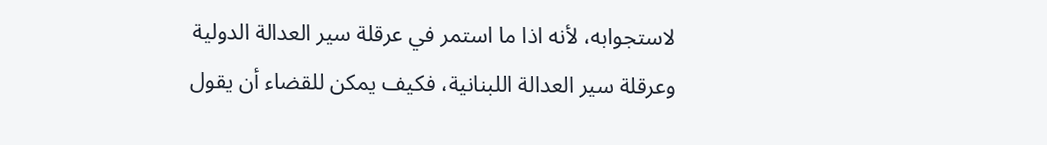لاستجوابه، لأنه اذا ما استمر في عرقلة سير العدالة الدولية وعرقلة سير العدالة اللبنانية، فكيف يمكن للقضاء أن يقول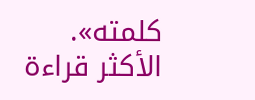كلمته».
الأكثر قراءة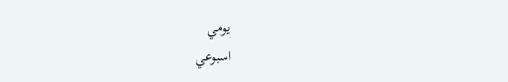يومي
اسبوعي